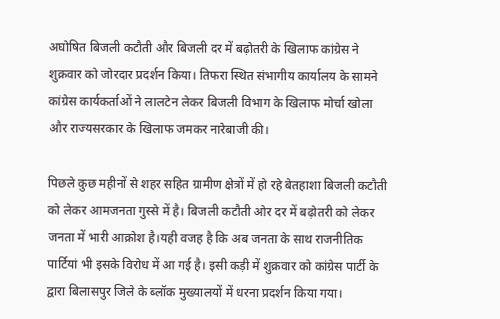अघोषित बिजली कटौती और बिजली दर में बढ़ोतरी के खिलाफ कांग्रेस ने शुक्रवार को जोरदार प्रदर्शन किया। तिफरा स्थित संभागीय कार्यालय के सामने कांग्रेस कार्यकर्ताओं ने लालटेन लेकर बिजली विभाग के खिलाफ मोर्चा खोला और राज्यसरकार के खिलाफ जमकर नारेबाजी की।

पिछले कुछ महीनों से शहर सहित ग्रामीण क्षेत्रों में हो रहे बेतहाशा बिजली कटौती को लेकर आमजनता गुस्से में है। बिजली कटौती ओर दर में बढ़ोतरी को लेकर जनता में भारी आक्रोश है।यही वजह है कि अब जनता के साथ राजनीतिक पार्टियां भी इसके विरोध में आ गई है। इसी कड़ी में शुक्रवार को कांग्रेस पार्टी के द्वारा बिलासपुर जिले के ब्लॉक मुख्यालयों में धरना प्रदर्शन किया गया।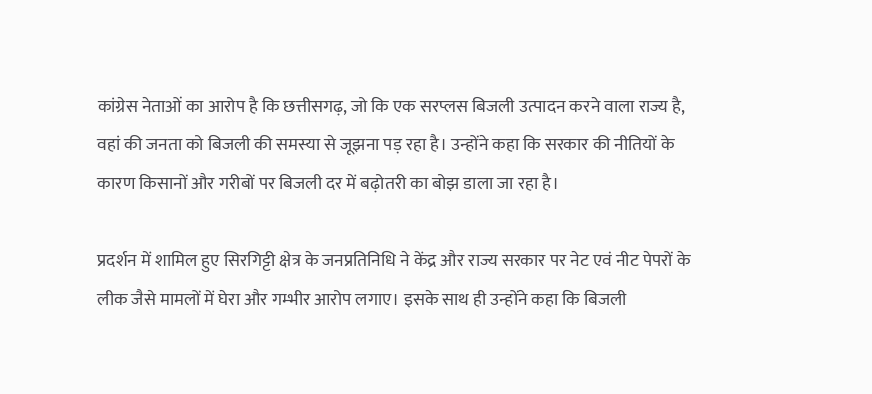कांग्रेस नेताओं का आरोप है कि छत्तीसगढ़, जो कि एक सरप्लस बिजली उत्पादन करने वाला राज्य है, वहां की जनता को बिजली की समस्या से जूझना पड़ रहा है। उन्होंने कहा कि सरकार की नीतियों के कारण किसानों और गरीबों पर बिजली दर में बढ़ोतरी का बोझ डाला जा रहा है।

प्रदर्शन में शामिल हुए सिरगिट्टी क्षेत्र के जनप्रतिनिधि ने केंद्र और राज्य सरकार पर नेट एवं नीट पेपरों के लीक जैसे मामलों में घेरा और गम्भीर आरोप लगाए। इसके साथ ही उन्होंने कहा कि बिजली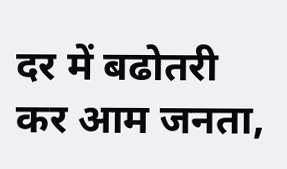दर में बढोतरी कर आम जनता,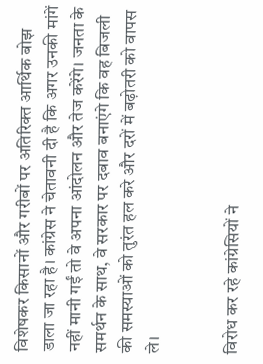विशेषकर किसानों और गरीबों पर अतिरिक्त आर्थिक बोझ डाला जा रहा है। कांग्रेस ने चेतावनी दी है कि अगर उनकी मांगें नहीं मानी गईं तो वे अपना आंदोलन और तेज करेंगे। जनता के समर्थन के साथ, वे सरकार पर दबाव बनाएंगे कि वह बिजली की समस्याओं को तुरंत हल करे और दरों में बढ़ोतरी को वापस ले।


विरोध कर रहे कांग्रेसियों ने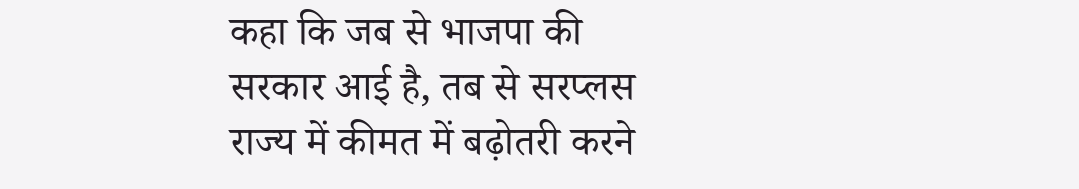कहा कि जब से भाजपा की सरकार आई है, तब से सरप्लस राज्य में कीमत में बढ़ोतरी करने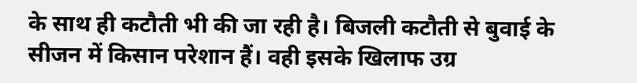के साथ ही कटौती भी की जा रही है। बिजली कटौती से बुवाई के सीजन में किसान परेशान हैं। वही इसके खिलाफ उग्र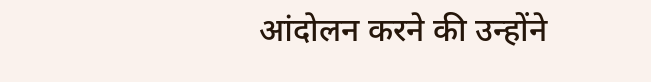आंदोलन करने की उन्होंने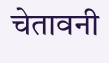चेतावनी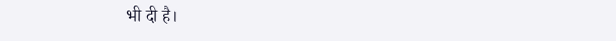भी दी है।